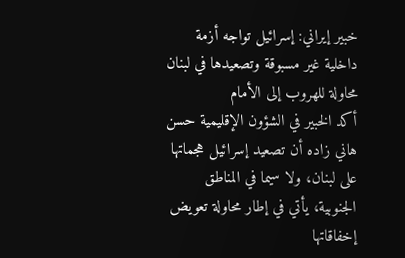خبير إيراني: إسرائيل تواجه أزمة داخلية غير مسبوقة وتصعيدها في لبنان محاولة للهروب إلى الأمام
أكد الخبير في الشؤون الإقليمية حسن هاني زاده أن تصعيد إسرائيل هجماتها على لبنان، ولا سيما في المناطق الجنوبية، يأتي في إطار محاولة تعويض إخفاقاتها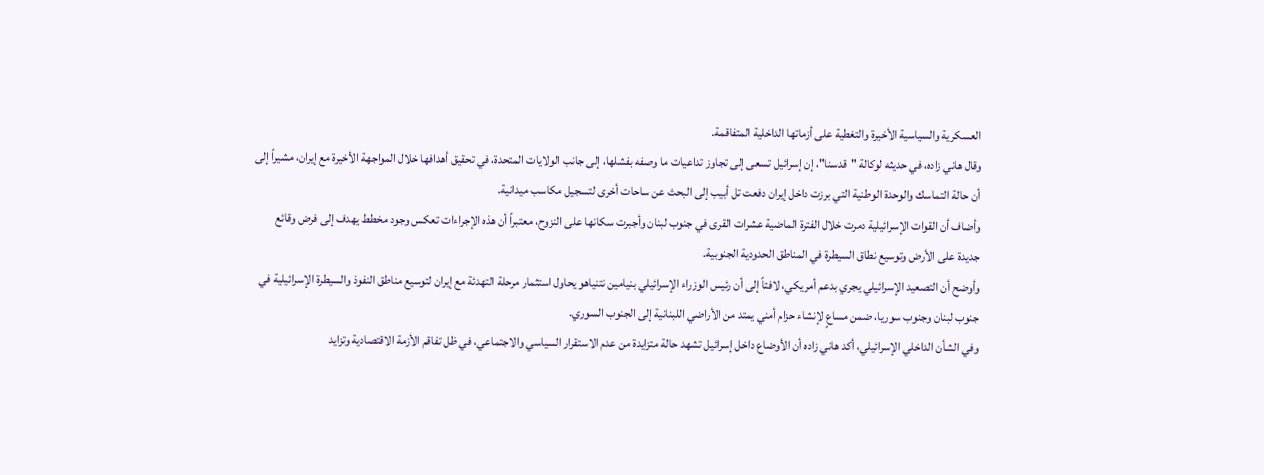العسكرية والسياسية الأخيرة والتغطية على أزماتها الداخلية المتفاقمة.
وقال هاني زاده، في حديثه لوكالة "قدسنا"، إن إسرائيل تسعى إلى تجاوز تداعيات ما وصفه بفشلها، إلى جانب الولايات المتحدة، في تحقيق أهدافها خلال المواجهة الأخيرة مع إيران، مشيراً إلى أن حالة التماسك والوحدة الوطنية التي برزت داخل إيران دفعت تل أبيب إلى البحث عن ساحات أخرى لتسجيل مكاسب ميدانية.
وأضاف أن القوات الإسرائيلية دمرت خلال الفترة الماضية عشرات القرى في جنوب لبنان وأجبرت سكانها على النزوح، معتبراً أن هذه الإجراءات تعكس وجود مخطط يهدف إلى فرض وقائع جديدة على الأرض وتوسيع نطاق السيطرة في المناطق الحدودية الجنوبية.
وأوضح أن التصعيد الإسرائيلي يجري بدعم أمريكي، لافتاً إلى أن رئيس الوزراء الإسرائيلي بنيامين نتنياهو يحاول استثمار مرحلة التهدئة مع إيران لتوسيع مناطق النفوذ والسيطرة الإسرائيلية في جنوب لبنان وجنوب سوريا، ضمن مساعٍ لإنشاء حزام أمني يمتد من الأراضي اللبنانية إلى الجنوب السوري.
وفي الشأن الداخلي الإسرائيلي، أكد هاني زاده أن الأوضاع داخل إسرائيل تشهد حالة متزايدة من عدم الاستقرار السياسي والاجتماعي، في ظل تفاقم الأزمة الاقتصادية وتزايد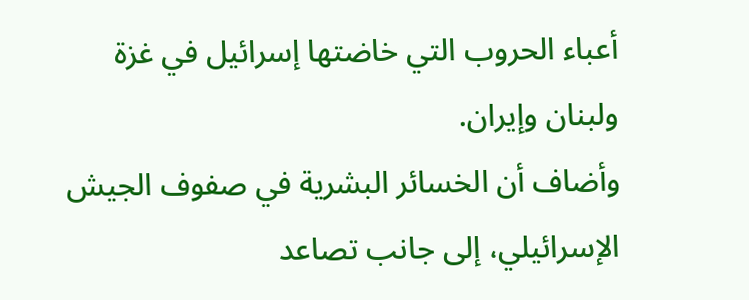أعباء الحروب التي خاضتها إسرائيل في غزة ولبنان وإيران.
وأضاف أن الخسائر البشرية في صفوف الجيش الإسرائيلي، إلى جانب تصاعد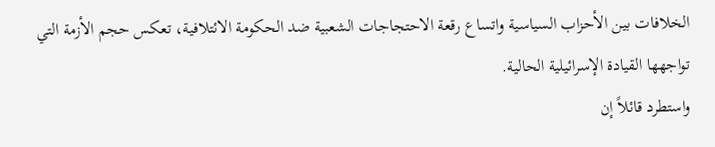الخلافات بين الأحزاب السياسية واتساع رقعة الاحتجاجات الشعبية ضد الحكومة الائتلافية، تعكس حجم الأزمة التي تواجهها القيادة الإسرائيلية الحالية.
واستطرد قائلاً إن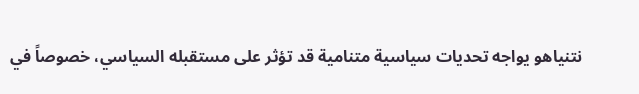نتنياهو يواجه تحديات سياسية متنامية قد تؤثر على مستقبله السياسي، خصوصاً في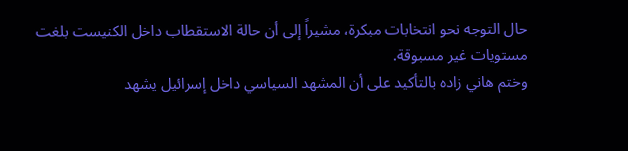حال التوجه نحو انتخابات مبكرة، مشيراً إلى أن حالة الاستقطاب داخل الكنيست بلغت مستويات غير مسبوقة.
وختم هاني زاده بالتأكيد على أن المشهد السياسي داخل إسرائيل يشهد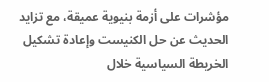مؤشرات على أزمة بنيوية عميقة، مع تزايد الحديث عن حل الكنيست وإعادة تشكيل الخريطة السياسية خلال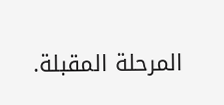المرحلة المقبلة.